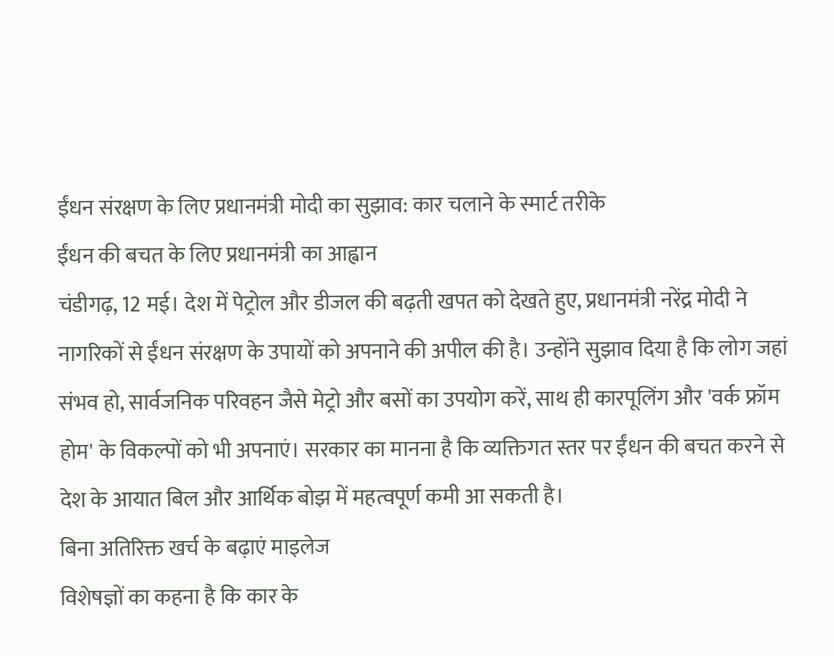ईंधन संरक्षण के लिए प्रधानमंत्री मोदी का सुझाव: कार चलाने के स्मार्ट तरीके
ईंधन की बचत के लिए प्रधानमंत्री का आह्वान
चंडीगढ़, 12 मई। देश में पेट्रोल और डीजल की बढ़ती खपत को देखते हुए, प्रधानमंत्री नरेंद्र मोदी ने नागरिकों से ईंधन संरक्षण के उपायों को अपनाने की अपील की है। उन्होंने सुझाव दिया है कि लोग जहां संभव हो, सार्वजनिक परिवहन जैसे मेट्रो और बसों का उपयोग करें, साथ ही कारपूलिंग और 'वर्क फ्रॉम होम' के विकल्पों को भी अपनाएं। सरकार का मानना है कि व्यक्तिगत स्तर पर ईंधन की बचत करने से देश के आयात बिल और आर्थिक बोझ में महत्वपूर्ण कमी आ सकती है।
बिना अतिरिक्त खर्च के बढ़ाएं माइलेज
विशेषज्ञों का कहना है कि कार के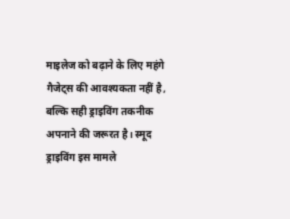माइलेज को बढ़ाने के लिए महंगे गैजेट्स की आवश्यकता नहीं है, बल्कि सही ड्राइविंग तकनीक अपनाने की जरूरत है। स्मूद ड्राइविंग इस मामले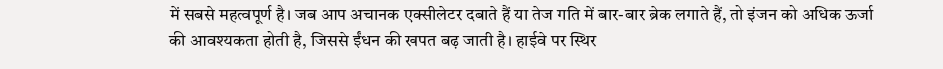में सबसे महत्वपूर्ण है। जब आप अचानक एक्सीलेटर दबाते हैं या तेज गति में बार-बार ब्रेक लगाते हैं, तो इंजन को अधिक ऊर्जा की आवश्यकता होती है, जिससे ईंधन की खपत बढ़ जाती है। हाईवे पर स्थिर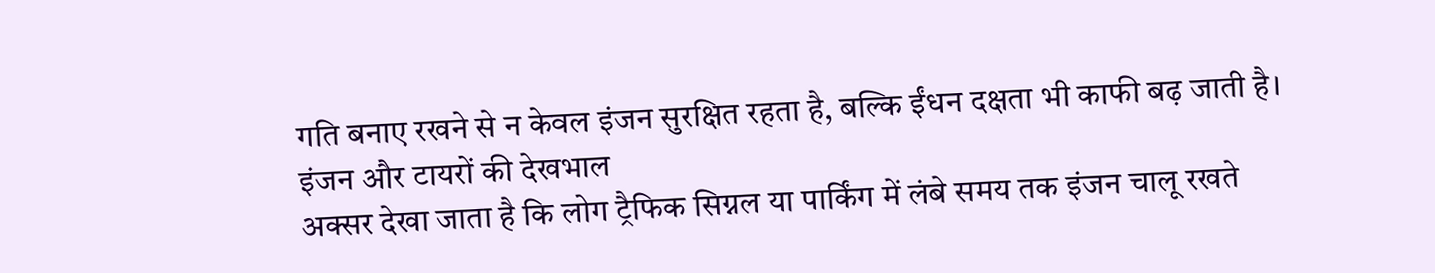गति बनाए रखने से न केवल इंजन सुरक्षित रहता है, बल्कि ईंधन दक्षता भी काफी बढ़ जाती है।
इंजन और टायरों की देखभाल
अक्सर देखा जाता है कि लोग ट्रैफिक सिग्नल या पार्किंग में लंबे समय तक इंजन चालू रखते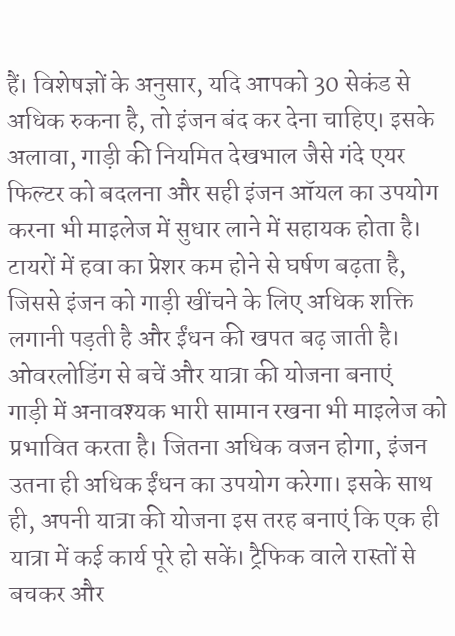हैं। विशेषज्ञों के अनुसार, यदि आपको 30 सेकंड से अधिक रुकना है, तो इंजन बंद कर देना चाहिए। इसके अलावा, गाड़ी की नियमित देखभाल जैसे गंदे एयर फिल्टर को बदलना और सही इंजन ऑयल का उपयोग करना भी माइलेज में सुधार लाने में सहायक होता है। टायरों में हवा का प्रेशर कम होने से घर्षण बढ़ता है, जिससे इंजन को गाड़ी खींचने के लिए अधिक शक्ति लगानी पड़ती है और ईंधन की खपत बढ़ जाती है।
ओवरलोडिंग से बचें और यात्रा की योजना बनाएं
गाड़ी में अनावश्यक भारी सामान रखना भी माइलेज को प्रभावित करता है। जितना अधिक वजन होगा, इंजन उतना ही अधिक ईंधन का उपयोग करेगा। इसके साथ ही, अपनी यात्रा की योजना इस तरह बनाएं कि एक ही यात्रा में कई कार्य पूरे हो सकें। ट्रैफिक वाले रास्तों से बचकर और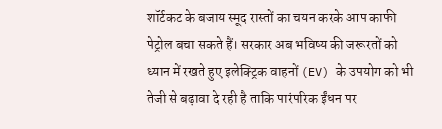शॉर्टकट के बजाय स्मूद रास्तों का चयन करके आप काफी पेट्रोल बचा सकते हैं। सरकार अब भविष्य की जरूरतों को ध्यान में रखते हुए इलेक्ट्रिक वाहनों (EV) के उपयोग को भी तेजी से बढ़ावा दे रही है ताकि पारंपरिक ईंधन पर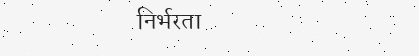निर्भरता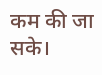कम की जा सके।